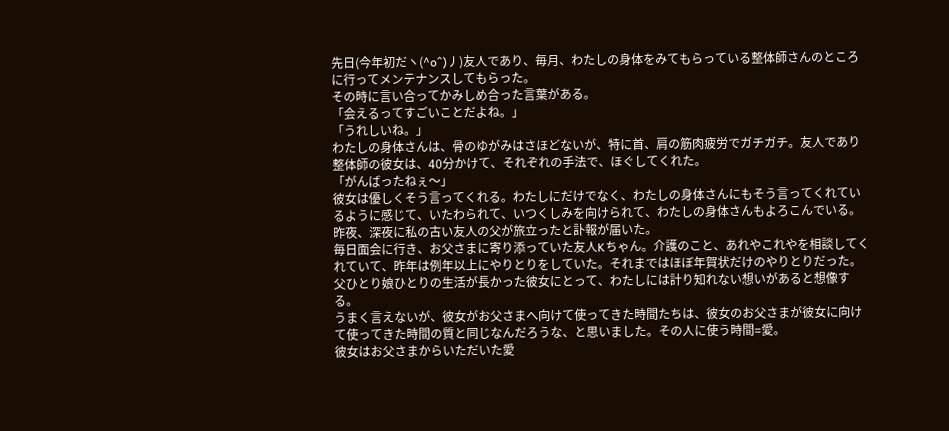先日(今年初だヽ(^o^)丿)友人であり、毎月、わたしの身体をみてもらっている整体師さんのところに行ってメンテナンスしてもらった。
その時に言い合ってかみしめ合った言葉がある。
「会えるってすごいことだよね。」
「うれしいね。」
わたしの身体さんは、骨のゆがみはさほどないが、特に首、肩の筋肉疲労でガチガチ。友人であり整体師の彼女は、40分かけて、それぞれの手法で、ほぐしてくれた。
「がんばったねぇ〜」
彼女は優しくそう言ってくれる。わたしにだけでなく、わたしの身体さんにもそう言ってくれているように感じて、いたわられて、いつくしみを向けられて、わたしの身体さんもよろこんでいる。
昨夜、深夜に私の古い友人の父が旅立ったと訃報が届いた。
毎日面会に行き、お父さまに寄り添っていた友人Kちゃん。介護のこと、あれやこれやを相談してくれていて、昨年は例年以上にやりとりをしていた。それまではほぼ年賀状だけのやりとりだった。父ひとり娘ひとりの生活が長かった彼女にとって、わたしには計り知れない想いがあると想像する。
うまく言えないが、彼女がお父さまへ向けて使ってきた時間たちは、彼女のお父さまが彼女に向けて使ってきた時間の質と同じなんだろうな、と思いました。その人に使う時間=愛。
彼女はお父さまからいただいた愛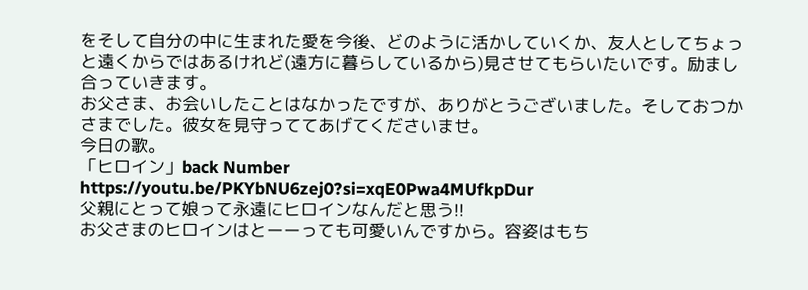をそして自分の中に生まれた愛を今後、どのように活かしていくか、友人としてちょっと遠くからではあるけれど(遠方に暮らしているから)見させてもらいたいです。励まし合っていきます。
お父さま、お会いしたことはなかったですが、ありがとうございました。そしておつかさまでした。彼女を見守っててあげてくださいませ。
今日の歌。
「ヒロイン」back Number
https://youtu.be/PKYbNU6zej0?si=xqE0Pwa4MUfkpDur
父親にとって娘って永遠にヒロインなんだと思う!!
お父さまのヒロインはとーーっても可愛いんですから。容姿はもち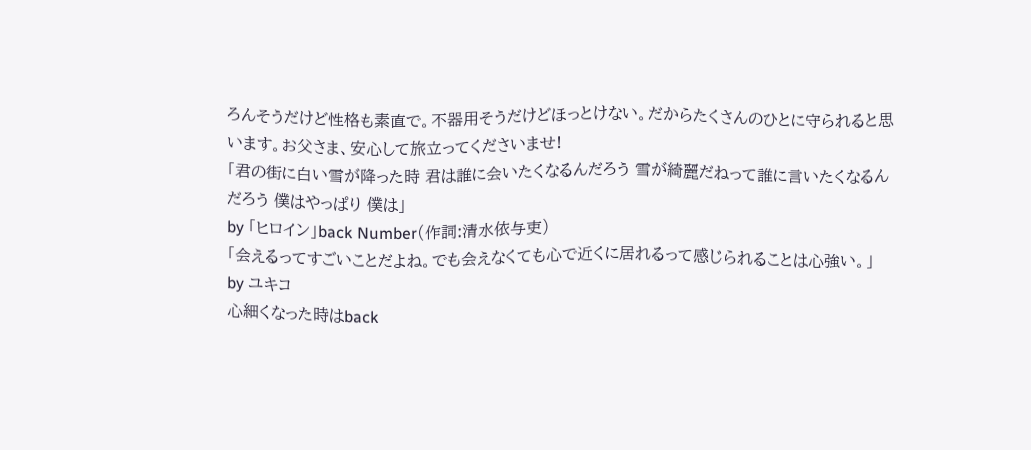ろんそうだけど性格も素直で。不器用そうだけどほっとけない。だからたくさんのひとに守られると思います。お父さま、安心して旅立ってくださいませ!
「君の街に白い雪が降った時 君は誰に会いたくなるんだろう 雪が綺麗だねって誰に言いたくなるんだろう 僕はやっぱり 僕は」
by 「ヒロイン」back Number(作詞:清水依与吏)
「会えるってすごいことだよね。でも会えなくても心で近くに居れるって感じられることは心強い。」
by ユキコ
心細くなった時はback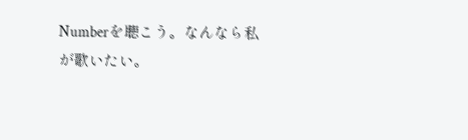Numberを聴こう。なんなら私が歌いたい。